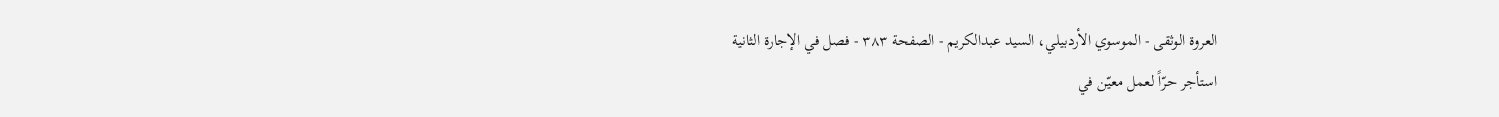العروة الوثقى - الموسوي الأردبيلي، السيد عبدالكريم - الصفحة ٣٨٣ - فصل في الإجارة الثانية
استأجر حرّاً لعمل معيّن في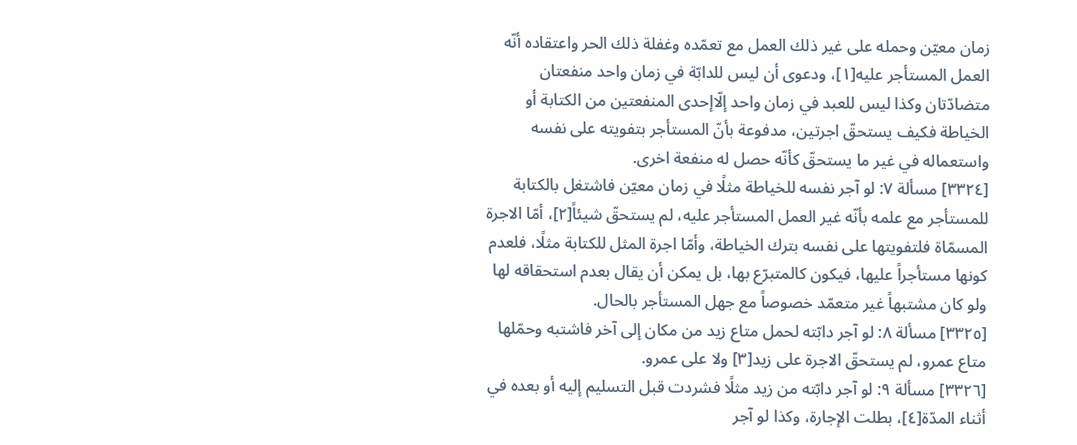زمان معيّن وحمله على غير ذلك العمل مع تعمّده وغفلة ذلك الحر واعتقاده أنّه العمل المستأجر عليه[١]، ودعوى أن ليس للدابّة في زمان واحد منفعتان متضادّتان وكذا ليس للعبد في زمان واحد إلّاإحدى المنفعتين من الكتابة أو الخياطة فكيف يستحقّ اجرتين، مدفوعة بأنّ المستأجر بتفويته على نفسه واستعماله في غير ما يستحقّ كأنّه حصل له منفعة اخرى.
[٣٣٢٤] مسألة ٧: لو آجر نفسه للخياطة مثلًا في زمان معيّن فاشتغل بالكتابة للمستأجر مع علمه بأنّه غير العمل المستأجر عليه، لم يستحقّ شيئاً[٢]، أمّا الاجرة المسمّاة فلتفويتها على نفسه بترك الخياطة، وأمّا اجرة المثل للكتابة مثلًا، فلعدم كونها مستأجراً عليها، فيكون كالمتبرّع بها، بل يمكن أن يقال بعدم استحقاقه لها ولو كان مشتبهاً غير متعمّد خصوصاً مع جهل المستأجر بالحال.
[٣٣٢٥] مسألة ٨: لو آجر دابّته لحمل متاع زيد من مكان إلى آخر فاشتبه وحمّلها متاع عمرو، لم يستحقّ الاجرة على زيد[٣] ولا على عمرو.
[٣٣٢٦] مسألة ٩: لو آجر دابّته من زيد مثلًا فشردت قبل التسليم إليه أو بعده في أثناء المدّة[٤]، بطلت الإجارة، وكذا لو آجر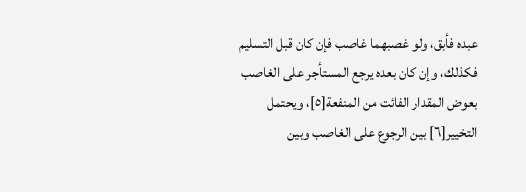عبده فأبق، ولو غصبهما غاصب فإن كان قبل التسليم فكذلك، وإن كان بعده يرجع المستأجر على الغاصب بعوض المقدار الفائت من المنفعة[٥]، ويحتمل التخيير[٦] بين الرجوع على الغاصب وبين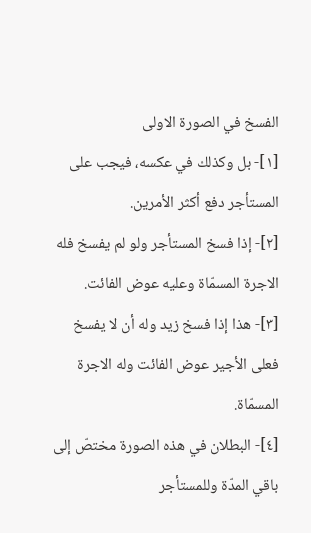الفسخ في الصورة الاولى
[١]- بل وكذلك في عكسه، فيجب على المستأجر دفع أكثر الأمرين.
[٢]- إذا فسخ المستأجر ولو لم يفسخ فله الاجرة المسمّاة وعليه عوض الفائت.
[٣]- هذا إذا فسخ زيد وله أن لا يفسخ فعلى الأجير عوض الفائت وله الاجرة المسمّاة.
[٤]- البطلان في هذه الصورة مختصّ إلى باقي المدّة وللمستأجر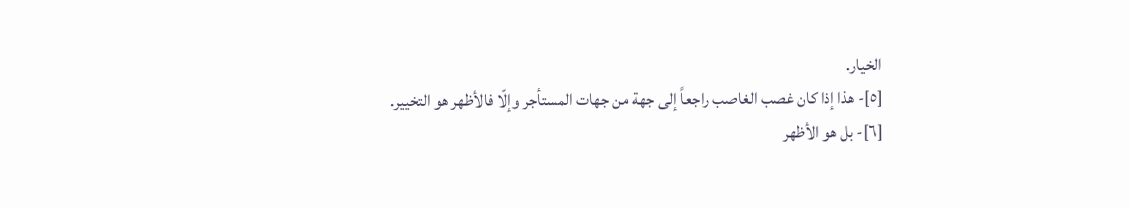الخيار.
[٥]- هذا إذا كان غصب الغاصب راجعاً إلى جهة من جهات المستأجر وإلّا فالأظهر هو التخيير.
[٦]- بل هو الأظهر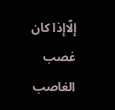إلّاإذا كان غصب الغاصب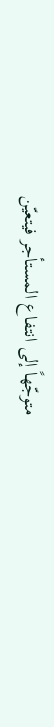متوجّهاً إلى انتفاع المستأجر فيتعيّن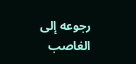رجوعه إلى الغاصب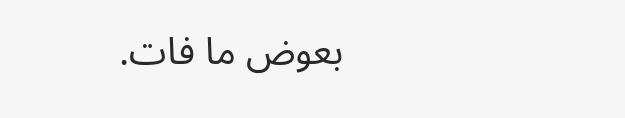بعوض ما فات.